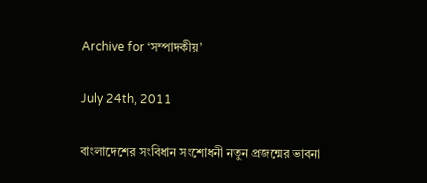Archive for ‘সম্পাদকীয়’

July 24th, 2011

বাংলাদেশের সংবিধান সংশোধনী নতুন প্রজন্মের ভাবনা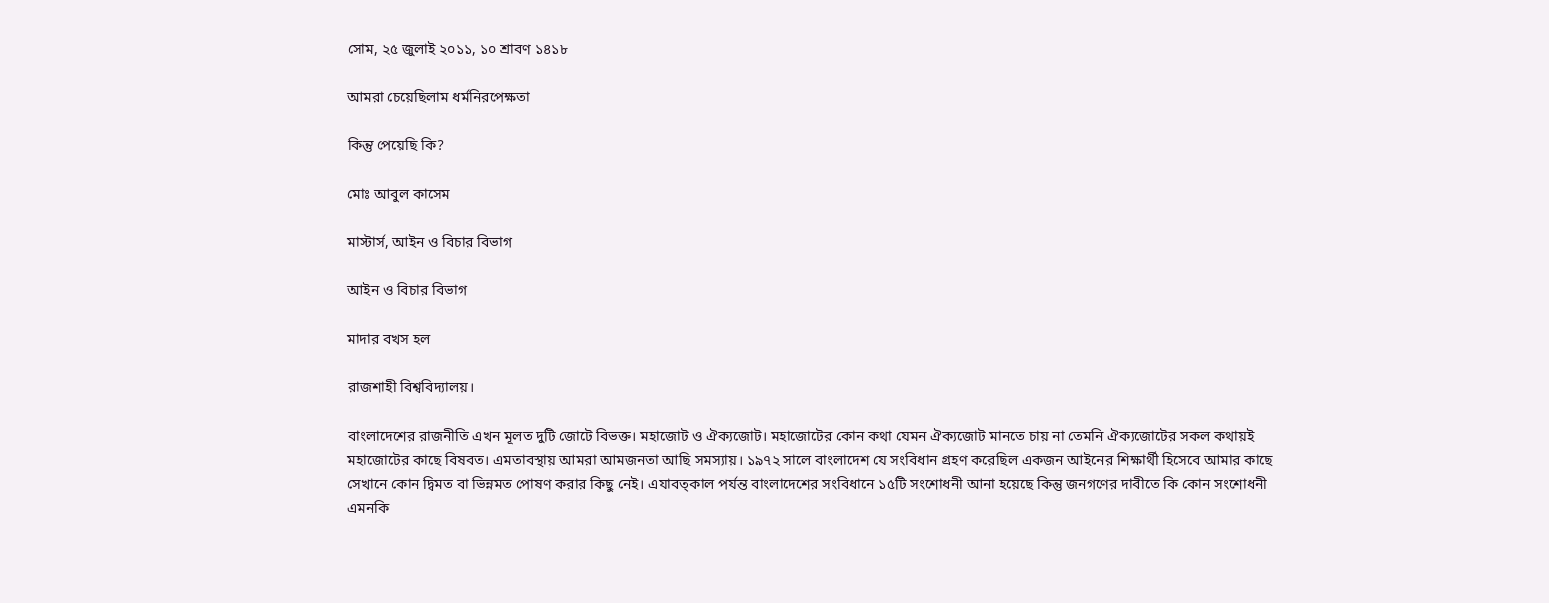সোম, ২৫ জুলাই ২০১১, ১০ শ্রাবণ ১৪১৮

আমরা চেয়েছিলাম ধর্মনিরপেক্ষতা

কিন্তু পেয়েছি কি?

মোঃ আবুল কাসেম

মাস্টার্স, আইন ও বিচার বিভাগ

আইন ও বিচার বিভাগ

মাদার বখস হল

রাজশাহী বিশ্ববিদ্যালয়।

বাংলাদেশের রাজনীতি এখন মূলত দুটি জোটে বিভক্ত। মহাজোট ও ঐক্যজোট। মহাজোটের কোন কথা যেমন ঐক্যজোট মানতে চায় না তেমনি ঐক্যজোটের সকল কথায়ই মহাজোটের কাছে বিষবত। এমতাবস্থায় আমরা আমজনতা আছি সমস্যায়। ১৯৭২ সালে বাংলাদেশ যে সংবিধান গ্রহণ করেছিল একজন আইনের শিক্ষার্থী হিসেবে আমার কাছে সেখানে কোন দ্বিমত বা ভিন্নমত পোষণ করার কিছু নেই। এযাবত্কাল পর্যন্ত বাংলাদেশের সংবিধানে ১৫টি সংশোধনী আনা হয়েছে কিন্তু জনগণের দাবীতে কি কোন সংশোধনী এমনকি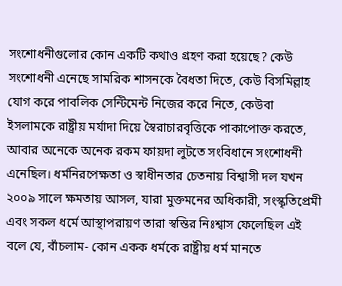সংশোধনীগুলোর কোন একটি কথাও গ্রহণ করা হয়েছে? কেউ সংশোধনী এনেছে সামরিক শাসনকে বৈধতা দিতে, কেউ বিসমিল্লাহ যোগ করে পাবলিক সেন্টিমেন্ট নিজের করে নিতে, কেউবা ইসলামকে রাষ্ট্রীয় মর্যাদা দিয়ে স্বৈরাচারবৃত্তিকে পাকাপোক্ত করতে, আবার অনেকে অনেক রকম ফায়দা লুটতে সংবিধানে সংশোধনী এনেছিল। ধর্মনিরপেক্ষতা ও স্বাধীনতার চেতনায় বিশ্বাসী দল যখন ২০০৯ সালে ক্ষমতায় আসল, যারা মুক্তমনের অধিকারী, সংস্কৃতিপ্রেমী এবং সকল ধর্মে আস্থাপরায়ণ তারা স্বস্তির নিঃশ্বাস ফেলেছিল এই বলে যে, বাঁচলাম- কোন একক ধর্মকে রাষ্ট্রীয় ধর্ম মানতে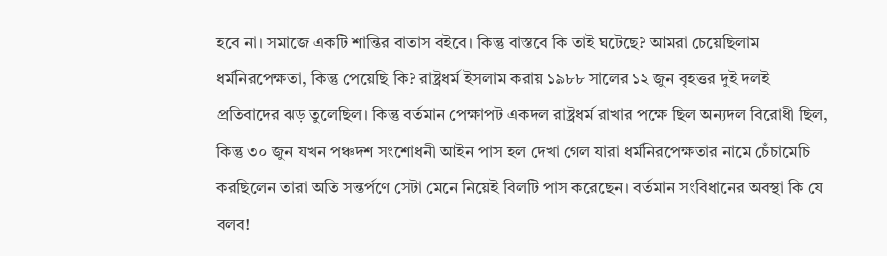হবে না। সমাজে একটি শান্তির বাতাস বইবে। কিন্তু বাস্তবে কি তাই ঘটেছে? আমরা চেয়েছিলাম ধর্মনিরপেক্ষতা, কিন্তু পেয়েছি কি? রাষ্ট্রধর্ম ইসলাম করায় ১৯৮৮ সালের ১২ জুন বৃহত্তর দুই দলই প্রতিবাদের ঝড় তুলেছিল। কিন্তু বর্তমান পেক্ষাপট একদল রাষ্ট্রধর্ম রাখার পক্ষে ছিল অন্যদল বিরোধী ছিল, কিন্তু ৩০ জুন যখন পঞ্চদশ সংশোধনী আইন পাস হল দেখা গেল যারা ধর্মনিরপেক্ষতার নামে চেঁচামেচি করছিলেন তারা অতি সন্তর্পণে সেটা মেনে নিয়েই বিলটি পাস করেছেন। বর্তমান সংবিধানের অবস্থা কি যে বলব!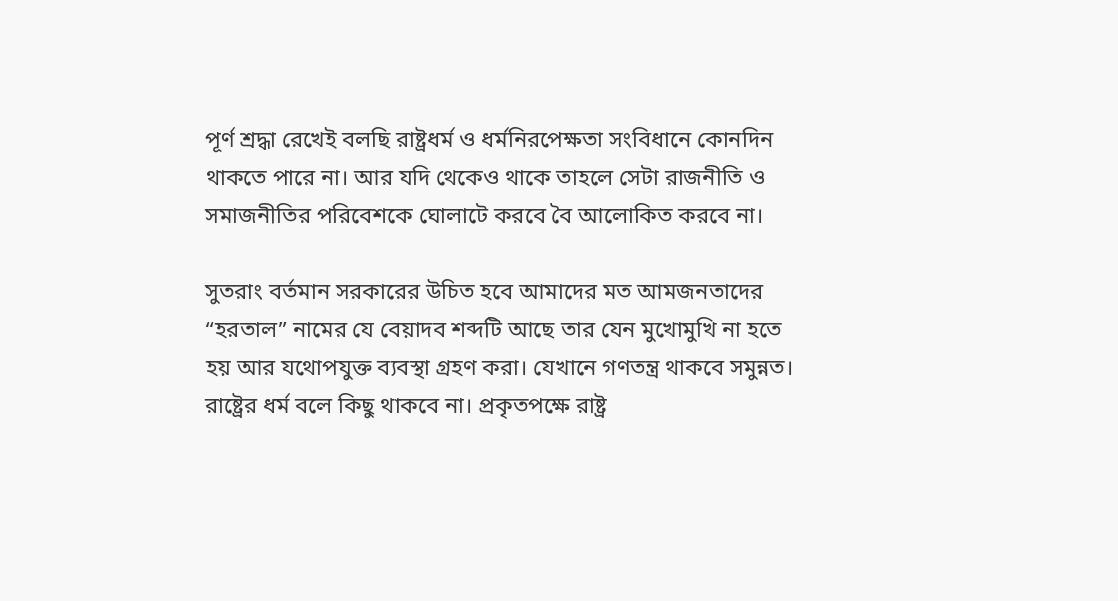পূর্ণ শ্রদ্ধা রেখেই বলছি রাষ্ট্রধর্ম ও ধর্মনিরপেক্ষতা সংবিধানে কোনদিন থাকতে পারে না। আর যদি থেকেও থাকে তাহলে সেটা রাজনীতি ও সমাজনীতির পরিবেশকে ঘোলাটে করবে বৈ আলোকিত করবে না।

সুতরাং বর্তমান সরকারের উচিত হবে আমাদের মত আমজনতাদের “হরতাল” নামের যে বেয়াদব শব্দটি আছে তার যেন মুখোমুখি না হতে হয় আর যথোপযুক্ত ব্যবস্থা গ্রহণ করা। যেখানে গণতন্ত্র থাকবে সমুন্নত। রাষ্ট্রের ধর্ম বলে কিছু থাকবে না। প্রকৃতপক্ষে রাষ্ট্র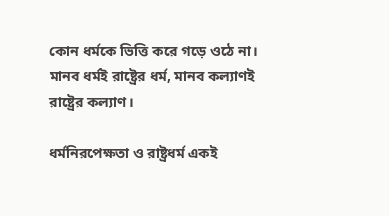কোন ধর্মকে ভিত্তি করে গড়ে ওঠে না। মানব ধর্মই রাষ্ট্রের ধর্ম, মানব কল্যাণই রাষ্ট্রের কল্যাণ।

ধর্মনিরপেক্ষতা ও রাষ্ট্রধর্ম একই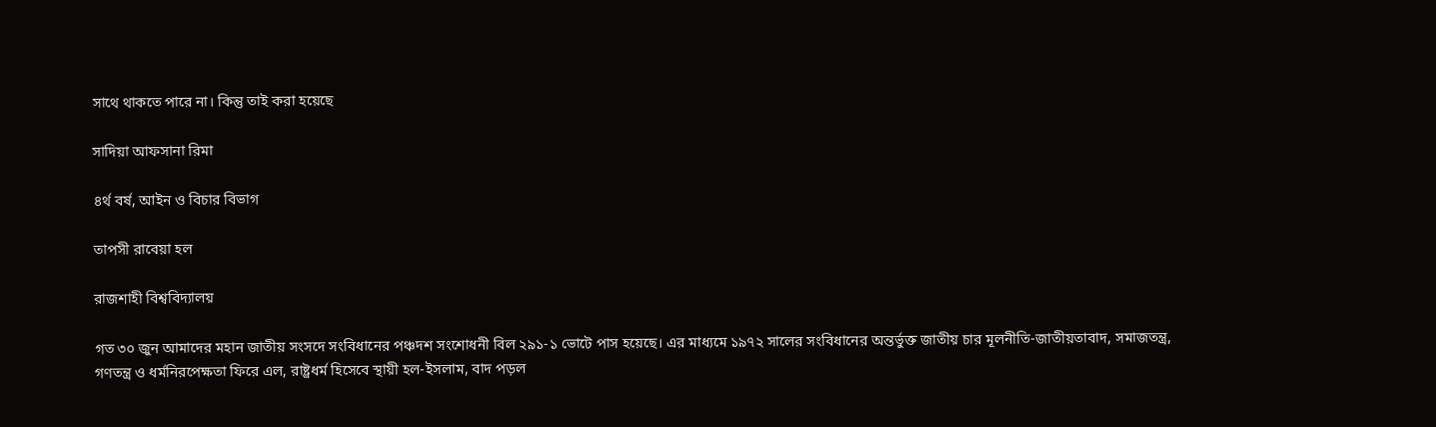সাথে থাকতে পারে না। কিন্তু তাই করা হয়েছে

সাদিয়া আফসানা রিমা

৪র্থ বর্ষ, আইন ও বিচার বিভাগ

তাপসী রাবেয়া হল

রাজশাহী বিশ্ববিদ্যালয়

গত ৩০ জুন আমাদের মহান জাতীয় সংসদে সংবিধানের পঞ্চদশ সংশোধনী বিল ২৯১-১ ভোটে পাস হয়েছে। এর মাধ্যমে ১৯৭২ সালের সংবিধানের অন্তর্ভুক্ত জাতীয় চার মূলনীতি-জাতীয়তাবাদ, সমাজতন্ত্র, গণতন্ত্র ও ধর্মনিরপেক্ষতা ফিরে এল, রাষ্ট্রধর্ম হিসেবে স্থায়ী হল-ইসলাম, বাদ পড়ল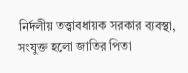নির্দলীয় তত্ত্বাবধায়ক সরকার ব্যবস্থা, সংযুক্ত হলো জাতির পিতা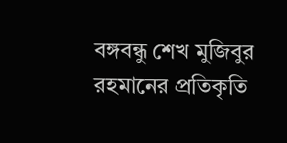বঙ্গবন্ধু শেখ মুজিবুর রহমানের প্রতিকৃতি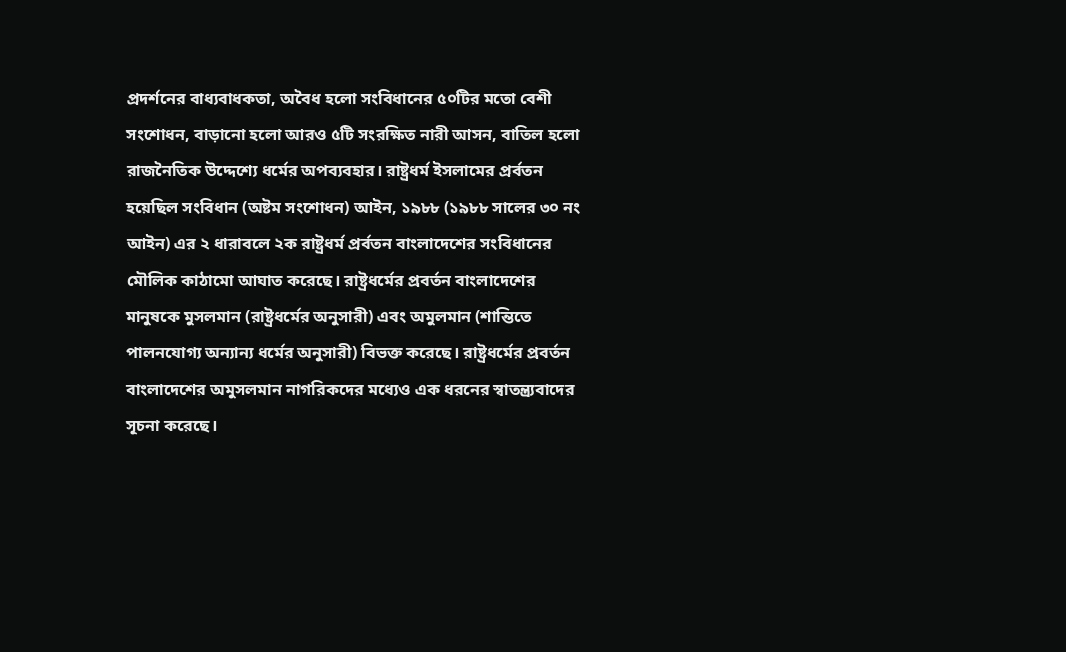প্রদর্শনের বাধ্যবাধকতা, অবৈধ হলো সংবিধানের ৫০টির মতো বেশী সংশোধন, বাড়ানো হলো আরও ৫টি সংরক্ষিত নারী আসন, বাতিল হলো রাজনৈতিক উদ্দেশ্যে ধর্মের অপব্যবহার। রাষ্ট্রধর্ম ইসলামের প্রর্বতন হয়েছিল সংবিধান (অষ্টম সংশোধন) আইন, ১৯৮৮ (১৯৮৮ সালের ৩০ নং আইন) এর ২ ধারাবলে ২ক রাষ্ট্রধর্ম প্রর্বতন বাংলাদেশের সংবিধানের মৌলিক কাঠামো আঘাত করেছে। রাষ্ট্রধর্মের প্রবর্তন বাংলাদেশের মানুষকে মুসলমান (রাষ্ট্রধর্মের অনুসারী) এবং অমুলমান (শান্তিতে পালনযোগ্য অন্যান্য ধর্মের অনুসারী) বিভক্ত করেছে। রাষ্ট্রধর্মের প্রবর্তন বাংলাদেশের অমুসলমান নাগরিকদের মধ্যেও এক ধরনের স্বাতন্ত্র্যবাদের সূচনা করেছে।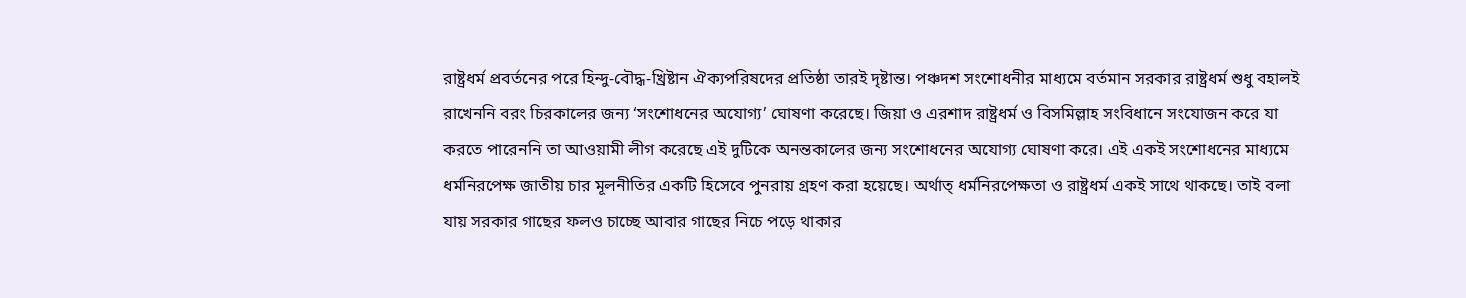রাষ্ট্রধর্ম প্রবর্তনের পরে হিন্দু-বৌদ্ধ-খ্রিষ্টান ঐক্যপরিষদের প্রতিষ্ঠা তারই দৃষ্টান্ত। পঞ্চদশ সংশোধনীর মাধ্যমে বর্তমান সরকার রাষ্ট্রধর্ম শুধু বহালই রাখেননি বরং চিরকালের জন্য ‘সংশোধনের অযোগ্য’ ঘোষণা করেছে। জিয়া ও এরশাদ রাষ্ট্রধর্ম ও বিসমিল্লাহ সংবিধানে সংযোজন করে যা করতে পারেননি তা আওয়ামী লীগ করেছে এই দুটিকে অনন্তকালের জন্য সংশোধনের অযোগ্য ঘোষণা করে। এই একই সংশোধনের মাধ্যমে ধর্মনিরপেক্ষ জাতীয় চার মূলনীতির একটি হিসেবে পুনরায় গ্রহণ করা হয়েছে। অর্থাত্ ধর্মনিরপেক্ষতা ও রাষ্ট্রধর্ম একই সাথে থাকছে। তাই বলা যায় সরকার গাছের ফলও চাচ্ছে আবার গাছের নিচে পড়ে থাকার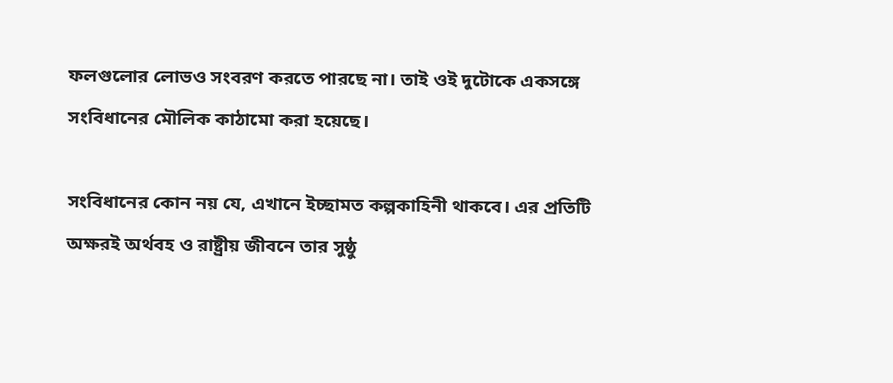ফলগুলোর লোভও সংবরণ করতে পারছে না। তাই ওই দুটোকে একসঙ্গে সংবিধানের মৌলিক কাঠামো করা হয়েছে।

সংবিধানের কোন নয় যে, এখানে ইচ্ছামত কল্পকাহিনী থাকবে। এর প্রতিটি অক্ষরই অর্থবহ ও রাষ্ট্রীয় জীবনে তার সুষ্ঠু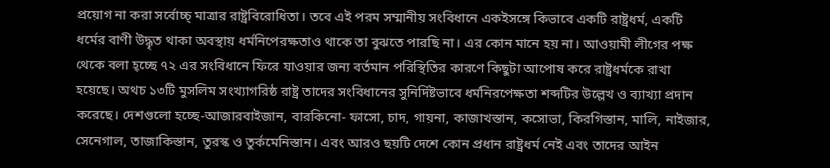প্রয়োগ না করা সর্বোচ্চ্ মাত্রার রাষ্ট্রবিরোধিতা। তবে এই পরম সম্মানীয় সংবিধানে একইসঙ্গে কিভাবে একটি রাষ্ট্রধর্ম, একটি ধর্মের বাণী উদ্ধৃত থাকা অবস্থায় ধর্মনিপেরক্ষতাও থাকে তা বুঝতে পারছি না। এর কোন মানে হয় না। আওয়ামী লীগের পক্ষ থেকে বলা হ্চ্ছে ৭২ এর সংবিধানে ফিরে যাওয়ার জন্য বর্তমান পরিস্থিতির কারণে কিছুটা আপোষ করে রাষ্ট্রধর্মকে রাখা হয়েছে। অথচ ১৩টি মুসলিম সংখ্যাগরিষ্ঠ রাষ্ট্র তাদের সংবিধানের সুনির্দিষ্টভাবে ধর্মনিরপেক্ষতা শব্দটির উল্লেখ ও ব্যাখ্যা প্রদান করেছে। দেশগুলো হচ্ছে-আজারবাইজান, বারকিনো- ফাসো, চাদ, গায়না, কাজাখস্তান, কসোভা, কিরগিস্তান, মালি, নাইজার, সেনেগাল, তাজাকিস্তান, তুরস্ক ও তুর্কমেনিস্তান। এবং আরও ছয়টি দেশে কোন প্রধান রাষ্ট্রধর্ম নেই এবং তাদের আইন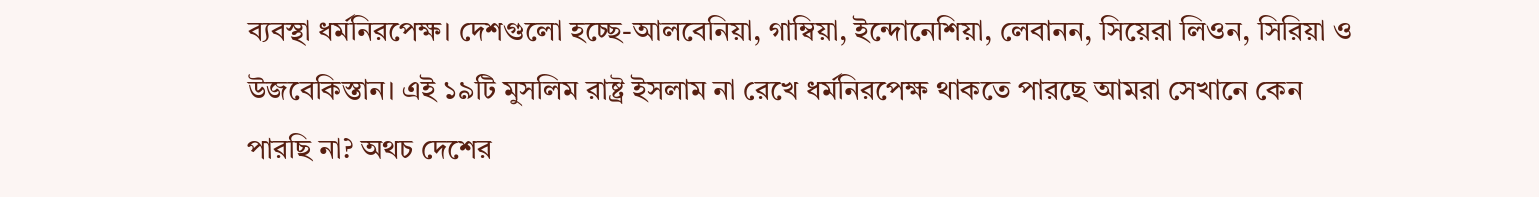ব্যবস্থা ধর্মনিরপেক্ষ। দেশগুলো হচ্ছে-আলবেনিয়া, গাম্বিয়া, ইন্দোনেশিয়া, লেবানন, সিয়েরা লিওন, সিরিয়া ও উজবেকিস্তান। এই ১৯টি মুসলিম রাষ্ট্র ইসলাম না রেখে ধর্মনিরপেক্ষ থাকতে পারছে আমরা সেখানে কেন পারছি না? অথচ দেশের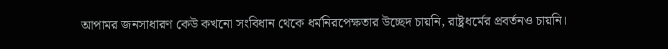আপামর জনসাধারণ কেউ কখনো সংবিধান থেকে ধর্মনিরপেক্ষতার উচ্ছেদ চায়নি, রাষ্ট্রধর্মের প্রবর্তনও চায়নি।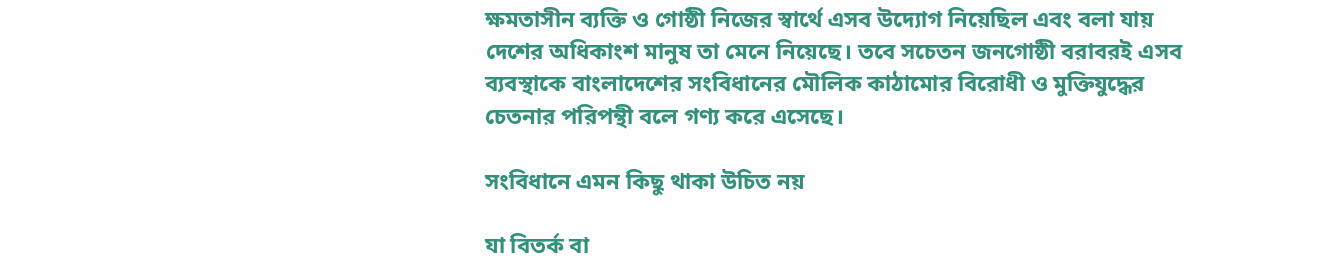ক্ষমতাসীন ব্যক্তি ও গোষ্ঠী নিজের স্বার্থে এসব উদ্যোগ নিয়েছিল এবং বলা যায় দেশের অধিকাংশ মানুষ তা মেনে নিয়েছে। তবে সচেতন জনগোষ্ঠী বরাবরই এসব ব্যবস্থাকে বাংলাদেশের সংবিধানের মৌলিক কাঠামোর বিরোধী ও মুক্তিযুদ্ধের চেতনার পরিপন্থী বলে গণ্য করে এসেছে।

সংবিধানে এমন কিছু থাকা উচিত নয়

যা বিতর্ক বা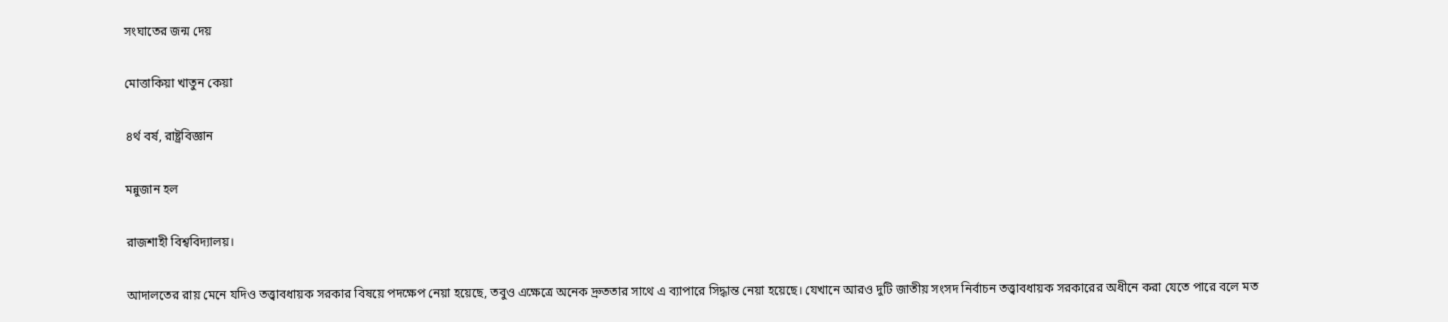সংঘাতের জন্ম দেয়

মোত্তাকিয়া খাতুন কেয়া

৪র্থ বর্ষ, রাষ্ট্রবিজ্ঞান

মন্নুজান হল

রাজশাহী বিশ্ববিদ্যালয়।

আদালতের রায় মেনে যদিও তত্ত্বাবধায়ক সরকার বিষয়ে পদক্ষেপ নেয়া হয়েছে, তবুও এক্ষেত্রে অনেক দ্রুততার সাথে এ ব্যাপারে সিদ্ধান্ত নেয়া হয়েছে। যেখানে আরও দুটি জাতীয় সংসদ নির্বাচন তত্ত্বাবধায়ক সরকারের অধীনে করা যেতে পারে বলে মত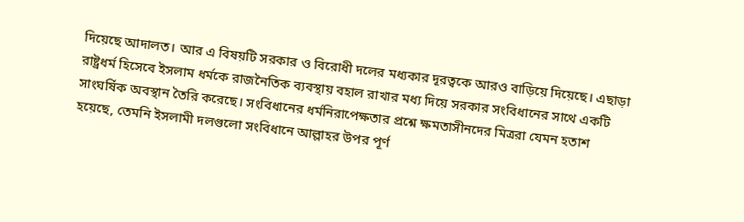দিয়েছে আদালত। আর এ বিষয়টি সরকার ও বিরোধী দলের মধ্যকার দূরত্বকে আরও বাড়িয়ে দিয়েছে। এছাড়া রাষ্ট্রধর্ম হিসেবে ইসলাম ধর্মকে রাজনৈতিক ব্যবস্থায় বহাল রাখার মধ্য দিয়ে সরকার সংবিধানের সাথে একটি সাংঘর্ষিক অবস্থান তৈরি করেছে। সংবিধানের ধর্মনিরাপেক্ষতার প্রশ্নে ক্ষমতাসীনদের মিত্ররা যেমন হতাশ হয়েছে, তেমনি ইসলামী দলগুলো সংবিধানে আল্লাহর উপর পূর্ণ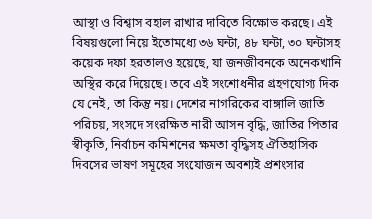আস্থা ও বিশ্বাস বহাল রাখার দাবিতে বিক্ষোভ করছে। এই বিষয়গুলো নিয়ে ইতোমধ্যে ৩৬ ঘন্টা, ৪৮ ঘন্টা, ৩০ ঘন্টাসহ কয়েক দফা হরতালও হয়েছে, যা জনজীবনকে অনেকখানি অস্থির করে দিয়েছে। তবে এই সংশোধনীর গ্রহণযোগ্য দিক যে নেই, তা কিন্তু নয়। দেশের নাগরিকের বাঙ্গালি জাতি পরিচয়, সংসদে সংরক্ষিত নারী আসন বৃদ্ধি, জাতির পিতার স্বীকৃতি, নির্বাচন কমিশনের ক্ষমতা বৃদ্ধিসহ ঐতিহাসিক দিবসের ভাষণ সমূহের সংযোজন অবশ্যই প্রশংসার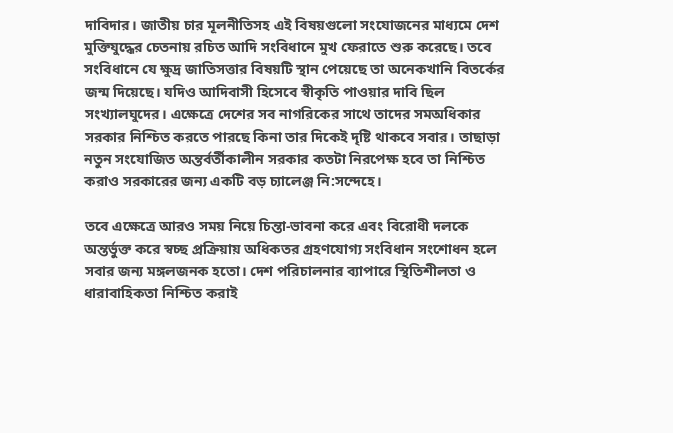দাবিদার। জাতীয় চার মূলনীতিসহ এই বিষয়গুলো সংযোজনের মাধ্যমে দেশ মুক্তিযুদ্ধের চেতনায় রচিত আদি সংবিধানে মুখ ফেরাতে শুরু করেছে। তবে সংবিধানে যে ক্ষুদ্র জাতিসত্তার বিষয়টি স্থান পেয়েছে তা অনেকখানি বিতর্কের জন্ম দিয়েছে। যদিও আদিবাসী হিসেবে স্বীকৃতি পাওয়ার দাবি ছিল সংখ্যালঘুদের। এক্ষেত্রে দেশের সব নাগরিকের সাথে তাদের সমঅধিকার সরকার নিশ্চিত করতে পারছে কিনা তার দিকেই দৃষ্টি থাকবে সবার। তাছাড়া নতুন সংযোজিত অন্তর্বর্তীকালীন সরকার কতটা নিরপেক্ষ হবে তা নিশ্চিত করাও সরকারের জন্য একটি বড় চ্যালেঞ্জ নি:সন্দেহে।

তবে এক্ষেত্রে আরও সময় নিয়ে চিন্তা-ভাবনা করে এবং বিরোধী দলকে অন্তর্ভুক্ত করে স্বচ্ছ প্রক্রিয়ায় অধিকতর গ্রহণযোগ্য সংবিধান সংশোধন হলে সবার জন্য মঙ্গলজনক হতো। দেশ পরিচালনার ব্যাপারে স্থিতিশীলতা ও ধারাবাহিকতা নিশ্চিত করাই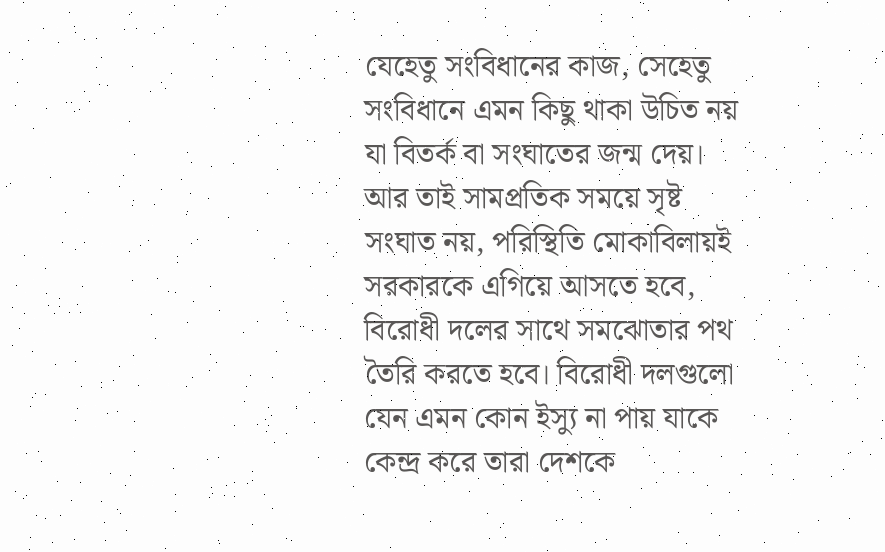যেহেতু সংবিধানের কাজ, সেহেতু সংবিধানে এমন কিছু থাকা উচিত নয় যা বিতর্ক বা সংঘাতের জন্ম দেয়। আর তাই সামপ্রতিক সময়ে সৃষ্ট সংঘাত নয়, পরিস্থিতি মোকাবিলায়ই সরকারকে এগিয়ে আসতে হবে, বিরোধী দলের সাথে সমঝোতার পথ তৈরি করতে হবে। বিরোধী দলগুলো যেন এমন কোন ইস্যু না পায় যাকে কেন্দ্র করে তারা দেশকে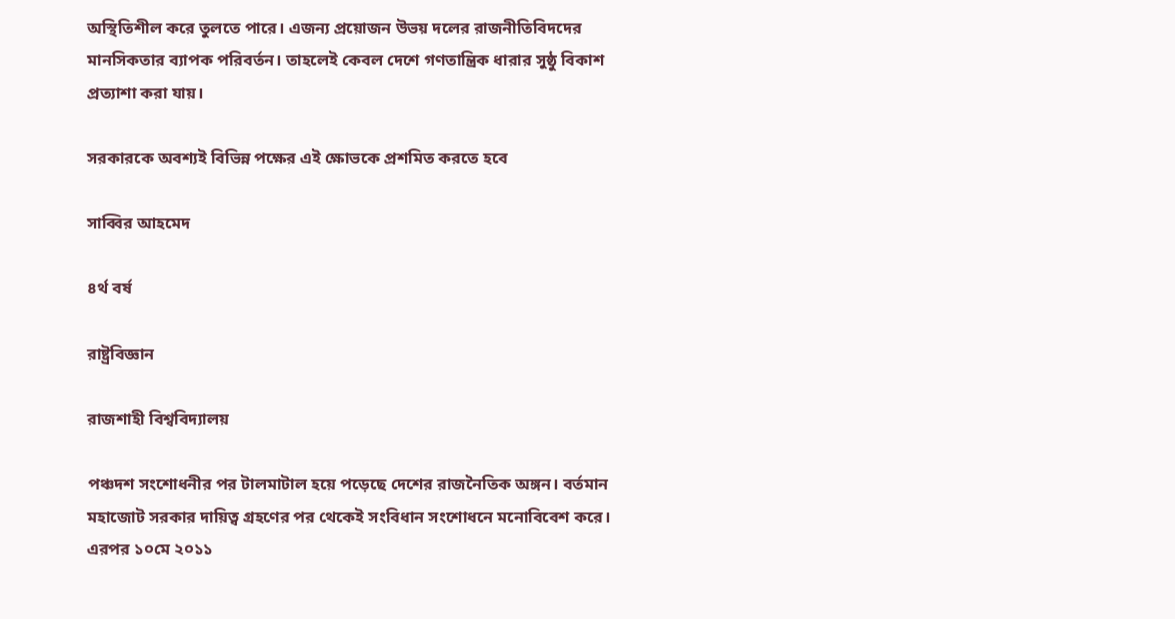অস্থিতিশীল করে তুলতে পারে। এজন্য প্রয়োজন উভয় দলের রাজনীতিবিদদের মানসিকতার ব্যাপক পরিবর্তন। তাহলেই কেবল দেশে গণতান্ত্রিক ধারার সুষ্ঠু বিকাশ প্রত্যাশা করা যায়।

সরকারকে অবশ্যই বিভিন্ন পক্ষের এই ক্ষোভকে প্রশমিত করতে হবে

সাব্বির আহমেদ

৪র্থ বর্ষ

রাষ্ট্রবিজ্ঞান

রাজশাহী বিশ্ববিদ্যালয়

পঞ্চদশ সংশোধনীর পর টালমাটাল হয়ে পড়েছে দেশের রাজনৈতিক অঙ্গন। বর্তমান মহাজোট সরকার দায়িত্ব গ্রহণের পর থেকেই সংবিধান সংশোধনে মনোবিবেশ করে। এরপর ১০মে ২০১১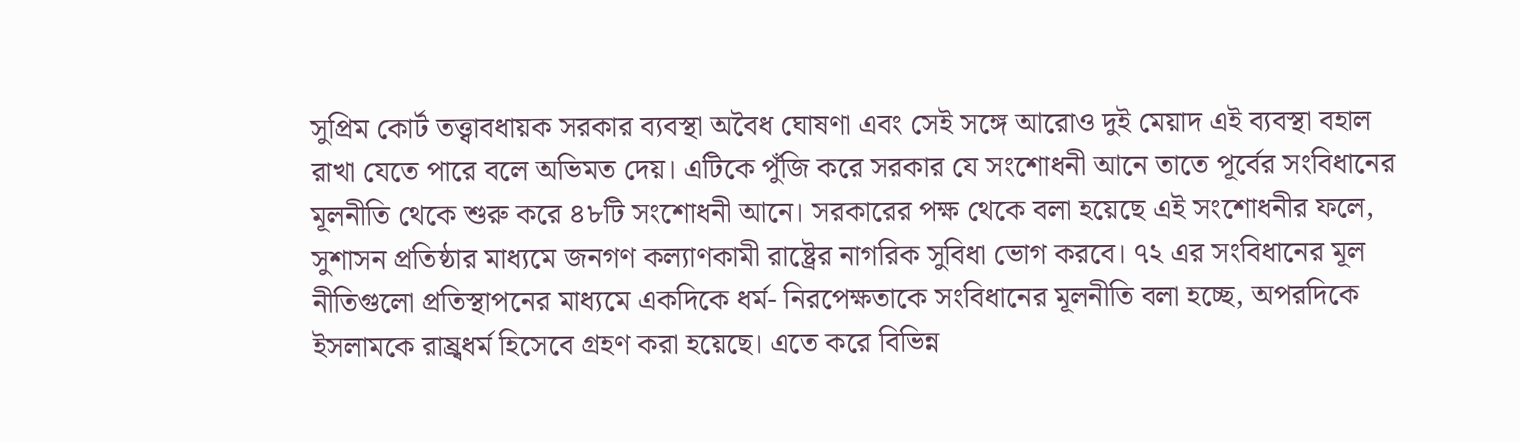সুপ্রিম কোর্ট তত্ত্বাবধায়ক সরকার ব্যবস্থা অবৈধ ঘোষণা এবং সেই সঙ্গে আরোও দুই মেয়াদ এই ব্যবস্থা বহাল রাখা যেতে পারে বলে অভিমত দেয়। এটিকে পুঁজি করে সরকার যে সংশোধনী আনে তাতে পূর্বের সংবিধানের মূলনীতি থেকে শুরু করে ৪৮টি সংশোধনী আনে। সরকারের পক্ষ থেকে বলা হয়েছে এই সংশোধনীর ফলে, সুশাসন প্রতিষ্ঠার মাধ্যমে জনগণ কল্যাণকামী রাষ্ট্রের নাগরিক সুবিধা ভোগ করবে। ৭২ এর সংবিধানের মূল নীতিগুলো প্রতিস্থাপনের মাধ্যমে একদিকে ধর্ম- নিরপেক্ষতাকে সংবিধানের মূলনীতি বলা হচ্ছে, অপরদিকে ইসলামকে রাষ্র্বধর্ম হিসেবে গ্রহণ করা হয়েছে। এতে করে বিভিন্ন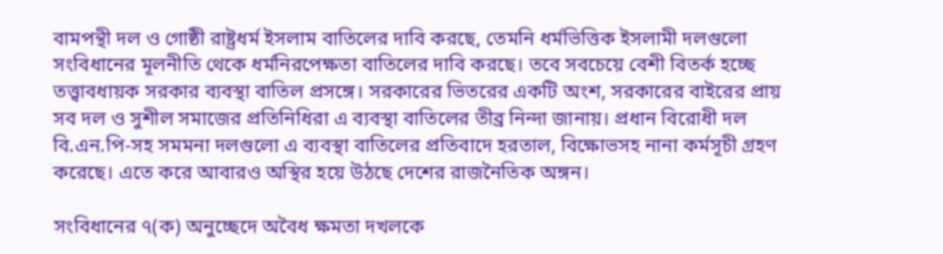বামপন্থী দল ও গোষ্ঠী রাষ্ট্রধর্ম ইসলাম বাতিলের দাবি করছে, তেমনি ধর্মভিত্তিক ইসলামী দলগুলো সংবিধানের মূলনীতি থেকে ধর্মনিরপেক্ষতা বাতিলের দাবি করছে। তবে সবচেয়ে বেশী বিতর্ক হচ্ছে তত্ত্বাবধায়ক সরকার ব্যবস্থা বাতিল প্রসঙ্গে। সরকারের ভিতরের একটি অংশ, সরকারের বাইরের প্রায় সব দল ও সুশীল সমাজের প্রতিনিধিরা এ ব্যবস্থা বাতিলের তীব্র নিন্দা জানায়। প্রধান বিরোধী দল বি.এন.পি-সহ সমমনা দলগুলো এ ব্যবস্থা বাতিলের প্রতিবাদে হরতাল, বিক্ষোভসহ নানা কর্মসূচী গ্রহণ করেছে। এতে করে আবারও অস্থির হয়ে উঠছে দেশের রাজনৈতিক অঙ্গন।

সংবিধানের ৭(ক) অনুচ্ছেদে অবৈধ ক্ষমতা দখলকে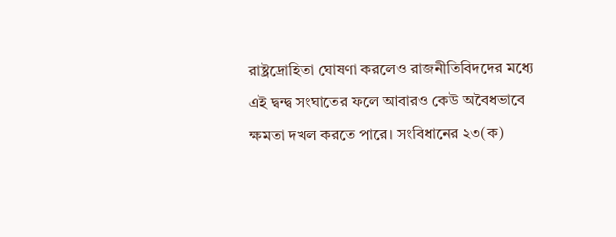রাষ্ট্রদ্রোহিতা ঘোষণা করলেও রাজনীতিবিদদের মধ্যে এই দ্বন্দ্ব সংঘাতের ফলে আবারও কেউ অবৈধভাবে ক্ষমতা দখল করতে পারে। সংবিধানের ২৩(ক)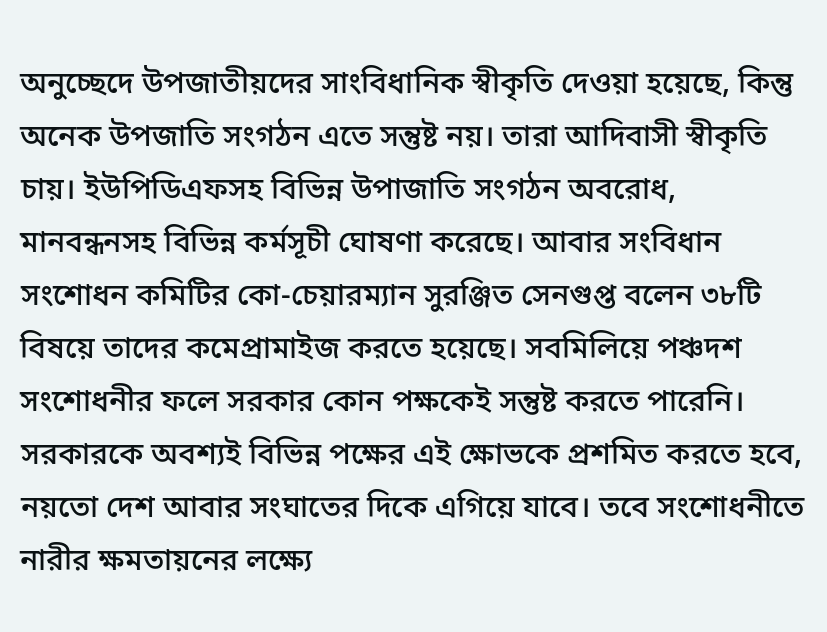অনুচ্ছেদে উপজাতীয়দের সাংবিধানিক স্বীকৃতি দেওয়া হয়েছে, কিন্তু অনেক উপজাতি সংগঠন এতে সন্তুষ্ট নয়। তারা আদিবাসী স্বীকৃতি চায়। ইউপিডিএফসহ বিভিন্ন উপাজাতি সংগঠন অবরোধ, মানবন্ধনসহ বিভিন্ন কর্মসূচী ঘোষণা করেছে। আবার সংবিধান সংশোধন কমিটির কো-চেয়ারম্যান সুরঞ্জিত সেনগুপ্ত বলেন ৩৮টি বিষয়ে তাদের কমেপ্রামাইজ করতে হয়েছে। সবমিলিয়ে পঞ্চদশ সংশোধনীর ফলে সরকার কোন পক্ষকেই সন্তুষ্ট করতে পারেনি। সরকারকে অবশ্যই বিভিন্ন পক্ষের এই ক্ষোভকে প্রশমিত করতে হবে, নয়তো দেশ আবার সংঘাতের দিকে এগিয়ে যাবে। তবে সংশোধনীতে নারীর ক্ষমতায়নের লক্ষ্যে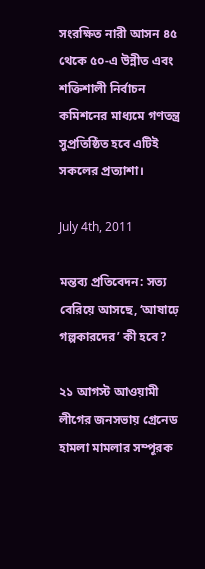সংরক্ষিত নারী আসন ৪৫ থেকে ৫০-এ উন্নীত এবং শক্তিশালী নির্বাচন কমিশনের মাধ্যমে গণতন্ত্র সুপ্রতিষ্ঠিত হবে এটিই সকলের প্রত্যাশা।

July 4th, 2011

মন্তব্য প্রতিবেদন: সত্য বেরিয়ে আসছে, ‘আষাঢ়ে গল্পকারদের’ কী হবে?

২১ আগস্ট আওয়ামী লীগের জনসভায় গ্রেনেড হামলা মামলার সম্পূরক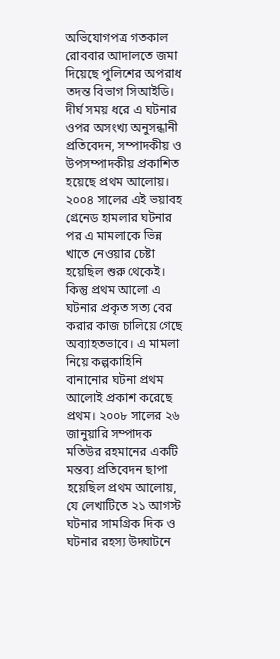অভিযোগপত্র গতকাল রোববার আদালতে জমা দিয়েছে পুলিশের অপরাধ তদন্ত বিভাগ সিআইডি। দীর্ঘ সময় ধরে এ ঘটনার ওপর অসংখ্য অনুসন্ধানী প্রতিবেদন, সম্পাদকীয় ও উপসম্পাদকীয় প্রকাশিত হয়েছে প্রথম আলোয়। ২০০৪ সালের এই ভয়াবহ গ্রেনেড হামলার ঘটনার পর এ মামলাকে ভিন্ন খাতে নেওয়ার চেষ্টা হয়েছিল শুরু থেকেই। কিন্তু প্রথম আলো এ ঘটনার প্রকৃত সত্য বের করার কাজ চালিয়ে গেছে অব্যাহতভাবে। এ মামলা নিয়ে কল্পকাহিনি বানানোর ঘটনা প্রথম আলোই প্রকাশ করেছে প্রথম। ২০০৮ সালের ২৬ জানুয়ারি সম্পাদক মতিউর রহমানের একটি মন্তব্য প্রতিবেদন ছাপা হয়েছিল প্রথম আলোয়, যে লেখাটিতে ২১ আগস্ট ঘটনার সামগ্রিক দিক ও ঘটনার রহস্য উদ্ঘাটনে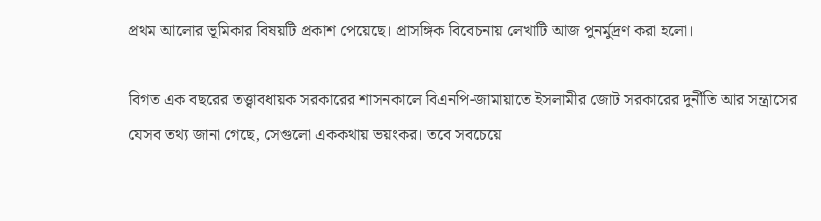প্রথম আলোর ভূমিকার বিষয়টি প্রকাশ পেয়েছে। প্রাসঙ্গিক বিবেচনায় লেখাটি আজ পুনর্মুদ্রণ করা হলো।

বিগত এক বছরের তত্ত্বাবধায়ক সরকারের শাসনকালে বিএনপি-জামায়াতে ইসলামীর জোট সরকারের দুর্নীতি আর সন্ত্রাসের যেসব তথ্য জানা গেছে, সেগুলো এককথায় ভয়ংকর। তবে সবচেয়ে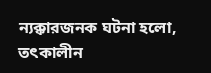ন্যক্কারজনক ঘটনা হলো, তৎকালীন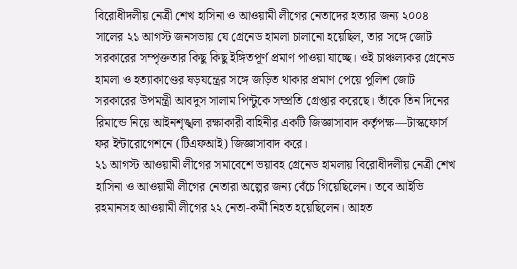বিরোধীদলীয় নেত্রী শেখ হাসিনা ও আওয়ামী লীগের নেতাদের হত্যার জন্য ২০০৪ সালের ২১ আগস্ট জনসভায় যে গ্রেনেড হামলা চালানো হয়েছিল, তার সঙ্গে জোট সরকারের সম্পৃক্ততার কিছু কিছু ইঙ্গিতপূর্ণ প্রমাণ পাওয়া যাচ্ছে। ওই চাঞ্চল্যকর গ্রেনেড হামলা ও হত্যাকাণ্ডের ষড়যন্ত্রের সঙ্গে জড়িত থাকার প্রমাণ পেয়ে পুলিশ জোট সরকারের উপমন্ত্রী আবদুস সালাম পিন্টুকে সম্প্রতি গ্রেপ্তার করেছে। তাঁকে তিন দিনের রিমান্ডে নিয়ে আইনশৃঙ্খলা রক্ষাকারী বাহিনীর একটি জিজ্ঞাসাবাদ কর্তৃপক্ষ—টাস্কফোর্স ফর ইন্টারোগেশনে (টিএফআই) জিজ্ঞাসাবাদ করে।
২১ আগস্ট আওয়ামী লীগের সমাবেশে ভয়াবহ গ্রেনেড হামলায় বিরোধীদলীয় নেত্রী শেখ হাসিনা ও আওয়ামী লীগের নেতারা অল্পের জন্য বেঁচে গিয়েছিলেন। তবে আইভি রহমানসহ আওয়ামী লীগের ২২ নেতা-কর্মী নিহত হয়েছিলেন। আহত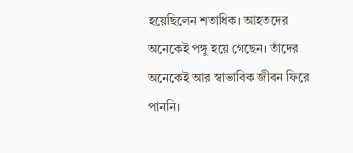হয়েছিলেন শতাধিক। আহতদের অনেকেই পঙ্গু হয়ে গেছেন। তাঁদের অনেকেই আর স্বাভাবিক জীবন ফিরে পাননি।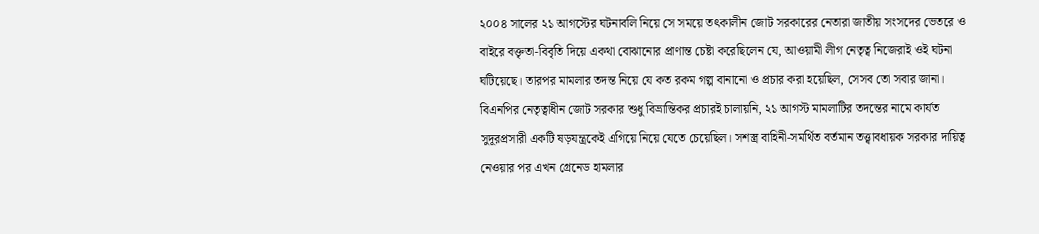২০০৪ সালের ২১ আগস্টের ঘটনাবলি নিয়ে সে সময়ে তৎকালীন জোট সরকারের নেতারা জাতীয় সংসদের ভেতরে ও বাইরে বক্তৃতা-বিবৃতি দিয়ে একথা বোঝানোর প্রাণান্ত চেষ্টা করেছিলেন যে, আওয়ামী লীগ নেতৃত্ব নিজেরাই ওই ঘটনা ঘটিয়েছে। তারপর মামলার তদন্ত নিয়ে যে কত রকম গল্প বানানো ও প্রচার করা হয়েছিল, সেসব তো সবার জানা।
বিএনপির নেতৃত্বাধীন জোট সরকার শুধু বিভ্রান্তিকর প্রচারই চালায়নি, ২১ আগস্ট মামলাটির তদন্তের নামে কার্যত সুদূরপ্রসারী একটি ষড়যন্ত্রকেই এগিয়ে নিয়ে যেতে চেয়েছিল। সশস্ত্র বাহিনী-সমর্থিত বর্তমান তত্ত্বাবধায়ক সরকার দায়িত্ব নেওয়ার পর এখন গ্রেনেড হামলার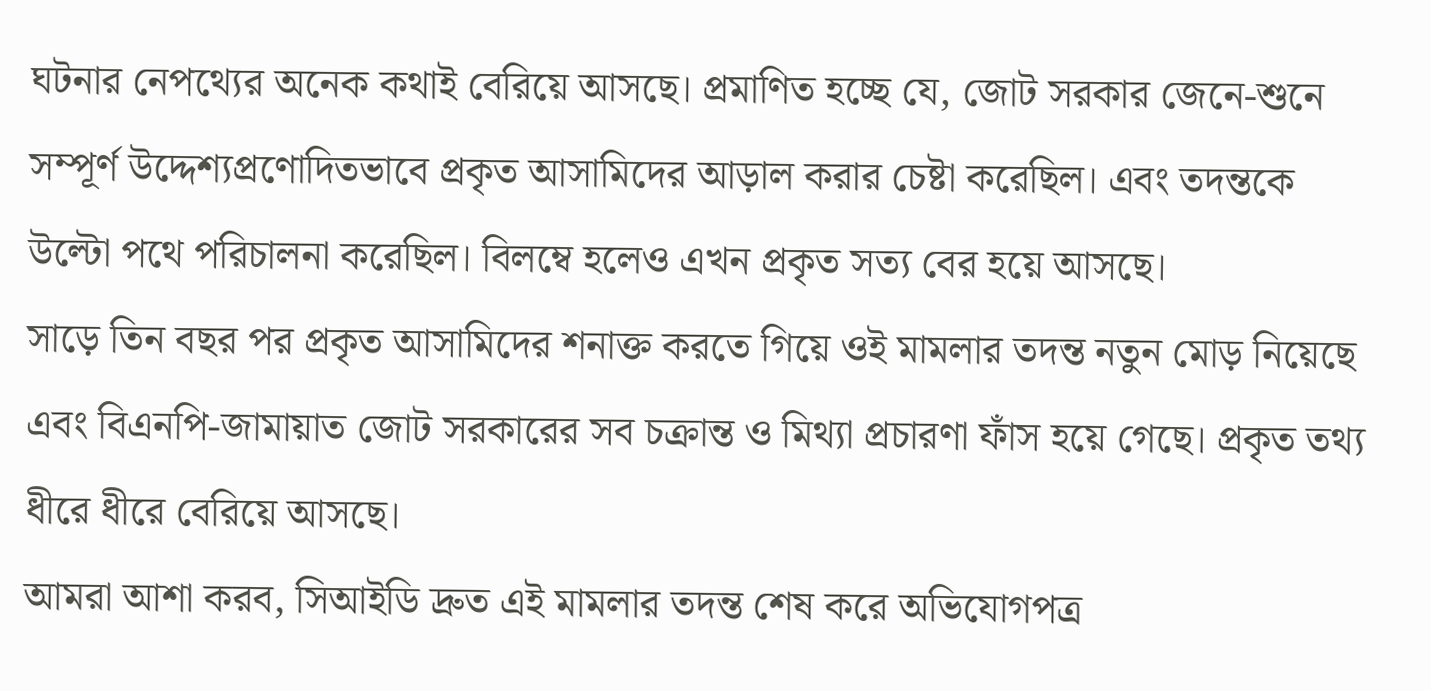ঘটনার নেপথ্যের অনেক কথাই বেরিয়ে আসছে। প্রমাণিত হচ্ছে যে, জোট সরকার জেনে-শুনে সম্পূর্ণ উদ্দেশ্যপ্রণোদিতভাবে প্রকৃত আসামিদের আড়াল করার চেষ্টা করেছিল। এবং তদন্তকে উল্টো পথে পরিচালনা করেছিল। বিলম্বে হলেও এখন প্রকৃত সত্য বের হয়ে আসছে।
সাড়ে তিন বছর পর প্রকৃত আসামিদের শনাক্ত করতে গিয়ে ওই মামলার তদন্ত নতুন মোড় নিয়েছে এবং বিএনপি-জামায়াত জোট সরকারের সব চক্রান্ত ও মিথ্যা প্রচারণা ফাঁস হয়ে গেছে। প্রকৃত তথ্য ধীরে ধীরে বেরিয়ে আসছে।
আমরা আশা করব, সিআইডি দ্রুত এই মামলার তদন্ত শেষ করে অভিযোগপত্র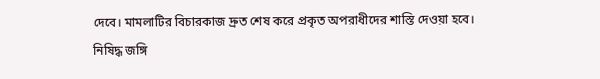দেবে। মামলাটির বিচারকাজ দ্রুত শেষ করে প্রকৃত অপরাধীদের শাস্তি দেওয়া হবে।
নিষিদ্ধ জঙ্গি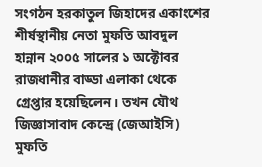সংগঠন হরকাতুল জিহাদের একাংশের শীর্ষস্থানীয় নেতা মুফতি আবদুল হান্নান ২০০৫ সালের ১ অক্টোবর রাজধানীর বাড্ডা এলাকা থেকে গ্রেপ্তার হয়েছিলেন। তখন যৌথ জিজ্ঞাসাবাদ কেন্দ্রে (জেআইসি) মুফতি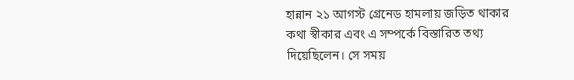হান্নান ২১ আগস্ট গ্রেনেড হামলায় জড়িত থাকার কথা স্বীকার এবং এ সম্পর্কে বিস্তারিত তথ্য দিয়েছিলেন। সে সময়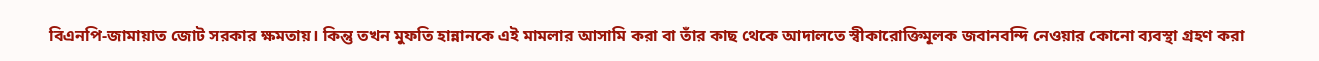বিএনপি-জামায়াত জোট সরকার ক্ষমতায়। কিন্তু তখন মুফতি হান্নানকে এই মামলার আসামি করা বা তাঁর কাছ থেকে আদালতে স্বীকারোক্তিমূলক জবানবন্দি নেওয়ার কোনো ব্যবস্থা গ্রহণ করা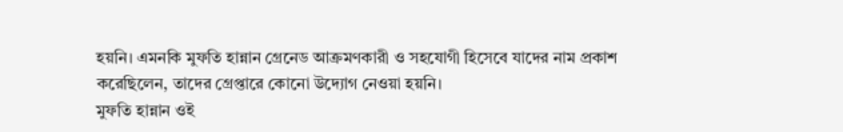হয়নি। এমনকি মুফতি হান্নান গ্রেনেড আক্রমণকারী ও সহযোগী হিসেবে যাদের নাম প্রকাশ করেছিলেন, তাদের গ্রেপ্তারে কোনো উদ্যোগ নেওয়া হয়নি।
মুফতি হান্নান ওই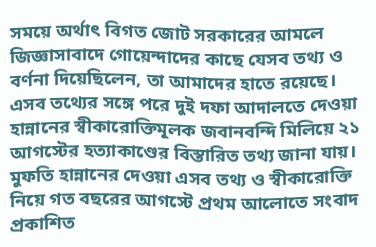সময়ে অর্থাৎ বিগত জোট সরকারের আমলে জিজ্ঞাসাবাদে গোয়েন্দাদের কাছে যেসব তথ্য ও বর্ণনা দিয়েছিলেন, তা আমাদের হাতে রয়েছে। এসব তথ্যের সঙ্গে পরে দুই দফা আদালতে দেওয়া হান্নানের স্বীকারোক্তিমূলক জবানবন্দি মিলিয়ে ২১ আগস্টের হত্যাকাণ্ডের বিস্তারিত তথ্য জানা যায়। মুফতি হান্নানের দেওয়া এসব তথ্য ও স্বীকারোক্তি নিয়ে গত বছরের আগস্টে প্রথম আলোতে সংবাদ প্রকাশিত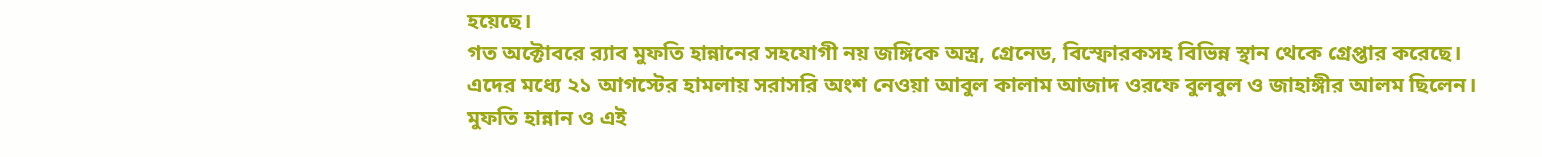হয়েছে।
গত অক্টোবরে র‌্যাব মুফতি হান্নানের সহযোগী নয় জঙ্গিকে অস্ত্র, গ্রেনেড, বিস্ফোরকসহ বিভিন্ন স্থান থেকে গ্রেপ্তার করেছে। এদের মধ্যে ২১ আগস্টের হামলায় সরাসরি অংশ নেওয়া আবুল কালাম আজাদ ওরফে বুলবুল ও জাহাঙ্গীর আলম ছিলেন। মুফতি হান্নান ও এই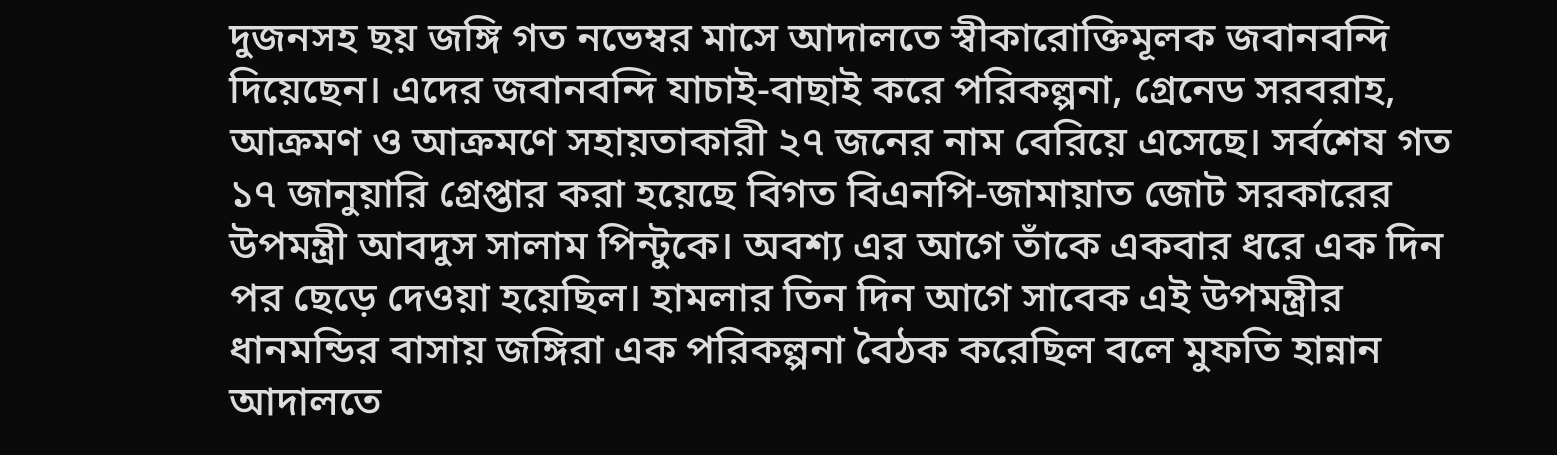দুজনসহ ছয় জঙ্গি গত নভেম্বর মাসে আদালতে স্বীকারোক্তিমূলক জবানবন্দি দিয়েছেন। এদের জবানবন্দি যাচাই-বাছাই করে পরিকল্পনা, গ্রেনেড সরবরাহ, আক্রমণ ও আক্রমণে সহায়তাকারী ২৭ জনের নাম বেরিয়ে এসেছে। সর্বশেষ গত ১৭ জানুয়ারি গ্রেপ্তার করা হয়েছে বিগত বিএনপি-জামায়াত জোট সরকারের উপমন্ত্রী আবদুস সালাম পিন্টুকে। অবশ্য এর আগে তাঁকে একবার ধরে এক দিন পর ছেড়ে দেওয়া হয়েছিল। হামলার তিন দিন আগে সাবেক এই উপমন্ত্রীর ধানমন্ডির বাসায় জঙ্গিরা এক পরিকল্পনা বৈঠক করেছিল বলে মুফতি হান্নান আদালতে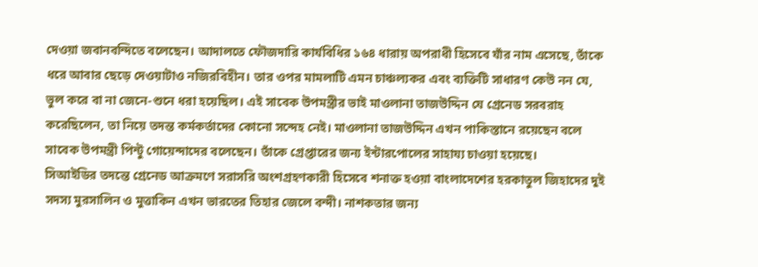দেওয়া জবানবন্দিতে বলেছেন। আদালতে ফৌজদারি কার্যবিধির ১৬৪ ধারায় অপরাধী হিসেবে যাঁর নাম এসেছে, তাঁকে ধরে আবার ছেড়ে দেওয়াটাও নজিরবিহীন। তার ওপর মামলাটি এমন চাঞ্চল্যকর এবং ব্যক্তিটি সাধারণ কেউ নন যে, ভুল করে বা না জেনে-শুনে ধরা হয়েছিল। এই সাবেক উপমন্ত্রীর ভাই মাওলানা তাজউদ্দিন যে গ্রেনেড সরবরাহ করেছিলেন, তা নিয়ে তদন্ত কর্মকর্তাদের কোনো সন্দেহ নেই। মাওলানা তাজউদ্দিন এখন পাকিস্তানে রয়েছেন বলে সাবেক উপমন্ত্রী পিন্টু গোয়েন্দাদের বলেছেন। তাঁকে গ্রেপ্তারের জন্য ইন্টারপোলের সাহায্য চাওয়া হয়েছে।
সিআইডির তদন্তে গ্রেনেড আক্রমণে সরাসরি অংশগ্রহণকারী হিসেবে শনাক্ত হওয়া বাংলাদেশের হরকাতুল জিহাদের দুই সদস্য মুরসালিন ও মুত্তাকিন এখন ভারতের তিহার জেলে বন্দী। নাশকতার জন্য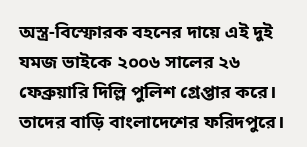অস্ত্র-বিস্ফোরক বহনের দায়ে এই দুই যমজ ভাইকে ২০০৬ সালের ২৬ ফেব্রুয়ারি দিল্লি পুলিশ গ্রেপ্তার করে। তাদের বাড়ি বাংলাদেশের ফরিদপুরে।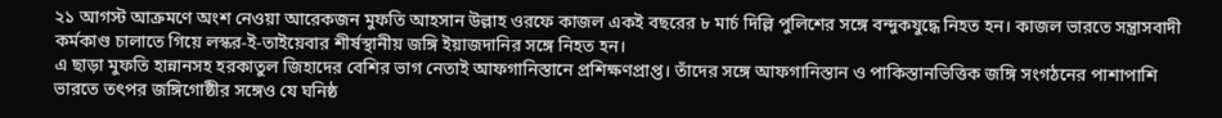২১ আগস্ট আক্রমণে অংশ নেওয়া আরেকজন মুফতি আহসান উল্লাহ ওরফে কাজল একই বছরের ৮ মার্চ দিল্লি পুলিশের সঙ্গে বন্দুকযুদ্ধে নিহত হন। কাজল ভারতে সন্ত্রাসবাদী কর্মকাণ্ড চালাতে গিয়ে লস্কর-ই-তাইয়েবার শীর্ষস্থানীয় জঙ্গি ইয়াজদানির সঙ্গে নিহত হন।
এ ছাড়া মুফতি হান্নানসহ হরকাতুল জিহাদের বেশির ভাগ নেতাই আফগানিস্তানে প্রশিক্ষণপ্রাপ্ত। তাঁদের সঙ্গে আফগানিস্তান ও পাকিস্তানভিত্তিক জঙ্গি সংগঠনের পাশাপাশি ভারতে তৎপর জঙ্গিগোষ্ঠীর সঙ্গেও যে ঘনিষ্ঠ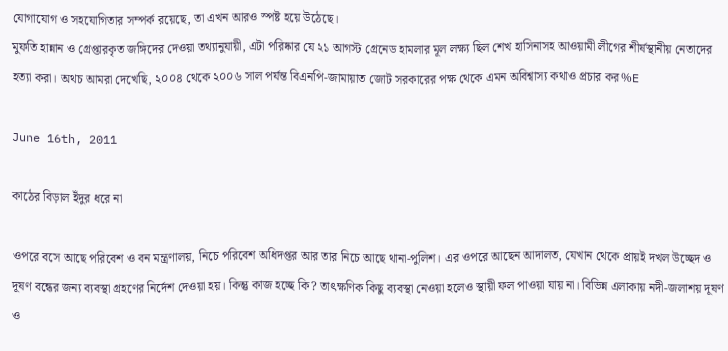যোগাযোগ ও সহযোগিতার সম্পর্ক রয়েছে, তা এখন আরও স্পষ্ট হয়ে উঠেছে।
মুফতি হান্নান ও গ্রেপ্তারকৃত জঙ্গিদের দেওয়া তথ্যানুযায়ী, এটা পরিষ্কার যে ২১ আগস্ট গ্রেনেড হামলার মূল লক্ষ্য ছিল শেখ হাসিনাসহ আওয়ামী লীগের শীর্ষস্থানীয় নেতাদের হত্যা করা। অথচ আমরা দেখেছি, ২০০৪ থেকে ২০০৬ সাল পর্যন্ত বিএনপি-জামায়াত জোট সরকারের পক্ষ থেকে এমন অবিশ্বাস্য কথাও প্রচার কর%E

June 16th, 2011

কাঠের বিড়াল ইঁদুর ধরে না

ওপরে বসে আছে পরিবেশ ও বন মন্ত্রণালয়, নিচে পরিবেশ অধিদপ্তর আর তার নিচে আছে থানা-পুলিশ। এর ওপরে আছেন আদালত, যেখান থেকে প্রায়ই দখল উচ্ছেদ ও দূষণ বন্ধের জন্য ব্যবস্থা গ্রহণের নির্দেশ দেওয়া হয়। কিন্তু কাজ হচ্ছে কি? তাৎক্ষণিক কিছু ব্যবস্থা নেওয়া হলেও স্থায়ী ফল পাওয়া যায় না। বিভিন্ন এলাকায় নদী-জলাশয় দূষণ ও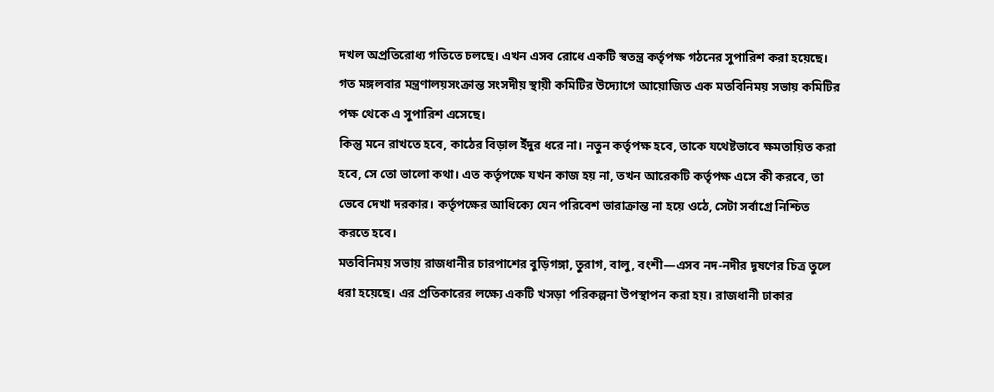দখল অপ্রতিরোধ্য গতিতে চলছে। এখন এসব রোধে একটি স্বতন্ত্র কর্তৃপক্ষ গঠনের সুপারিশ করা হয়েছে। গত মঙ্গলবার মন্ত্রণালয়সংক্রান্ত সংসদীয় স্থায়ী কমিটির উদ্যোগে আয়োজিত এক মতবিনিময় সভায় কমিটির পক্ষ থেকে এ সুপারিশ এসেছে।
কিন্তু মনে রাখতে হবে, কাঠের বিড়াল ইঁদুর ধরে না। নতুন কর্তৃপক্ষ হবে, তাকে যথেষ্টভাবে ক্ষমতায়িত করা হবে, সে তো ভালো কথা। এত কর্তৃপক্ষে যখন কাজ হয় না, তখন আরেকটি কর্তৃপক্ষ এসে কী করবে, তা ভেবে দেখা দরকার। কর্তৃপক্ষের আধিক্যে যেন পরিবেশ ভারাক্রান্ত না হয়ে ওঠে, সেটা সর্বাগ্রে নিশ্চিত করতে হবে।
মতবিনিময় সভায় রাজধানীর চারপাশের বুড়িগঙ্গা, তুরাগ, বালু, বংশী—এসব নদ-নদীর দূষণের চিত্র তুলে ধরা হয়েছে। এর প্রতিকারের লক্ষ্যে একটি খসড়া পরিকল্পনা উপস্থাপন করা হয়। রাজধানী ঢাকার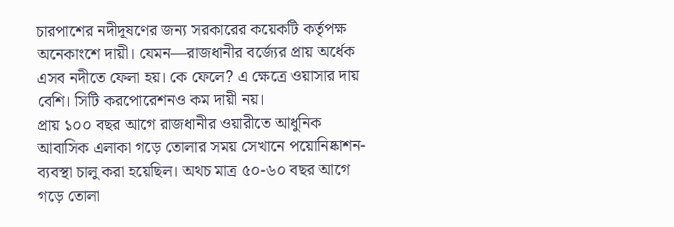চারপাশের নদীদূষণের জন্য সরকারের কয়েকটি কর্তৃপক্ষ অনেকাংশে দায়ী। যেমন—রাজধানীর বর্জ্যের প্রায় অর্ধেক এসব নদীতে ফেলা হয়। কে ফেলে? এ ক্ষেত্রে ওয়াসার দায় বেশি। সিটি করপোরেশনও কম দায়ী নয়।
প্রায় ১০০ বছর আগে রাজধানীর ওয়ারীতে আধুনিক আবাসিক এলাকা গড়ে তোলার সময় সেখানে পয়োনিষ্কাশন-ব্যবস্থা চালু করা হয়েছিল। অথচ মাত্র ৫০-৬০ বছর আগে গড়ে তোলা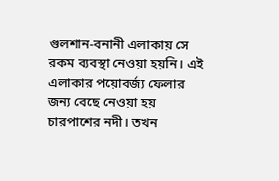গুলশান-বনানী এলাকায় সে রকম ব্যবস্থা নেওয়া হয়নি। এই এলাকার পয়োবর্জ্য ফেলার জন্য বেছে নেওয়া হয় চারপাশের নদী। তখন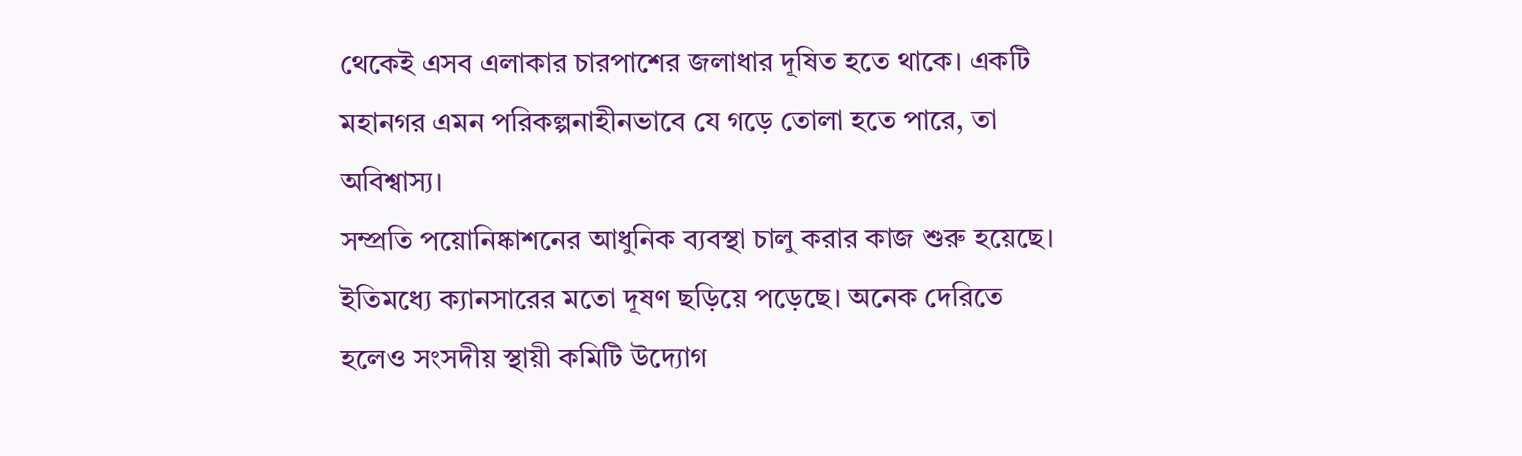থেকেই এসব এলাকার চারপাশের জলাধার দূষিত হতে থাকে। একটি মহানগর এমন পরিকল্পনাহীনভাবে যে গড়ে তোলা হতে পারে, তা অবিশ্বাস্য।
সম্প্রতি পয়োনিষ্কাশনের আধুনিক ব্যবস্থা চালু করার কাজ শুরু হয়েছে। ইতিমধ্যে ক্যানসারের মতো দূষণ ছড়িয়ে পড়েছে। অনেক দেরিতে হলেও সংসদীয় স্থায়ী কমিটি উদ্যোগ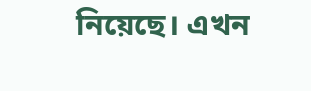নিয়েছে। এখন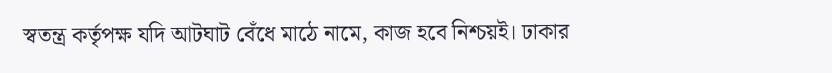স্বতন্ত্র কর্তৃপক্ষ যদি আটঘাট বেঁধে মাঠে নামে, কাজ হবে নিশ্চয়ই। ঢাকার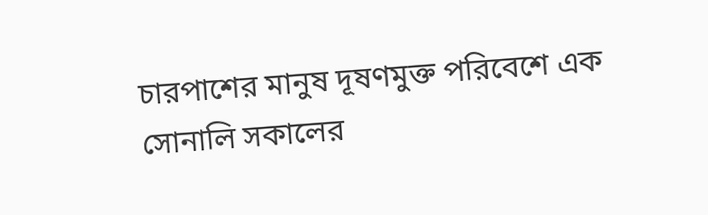চারপাশের মানুষ দূষণমুক্ত পরিবেশে এক সোনালি সকালের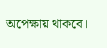অপেক্ষায় থাকবে।